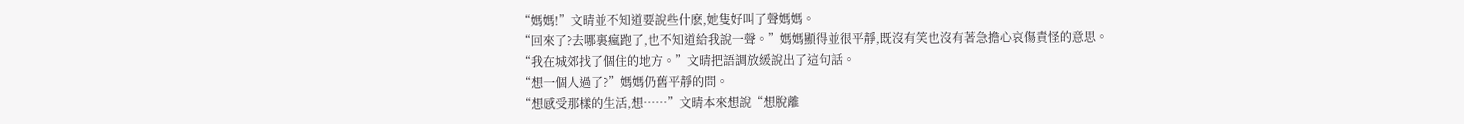“媽媽!”文晴並不知道要說些什麽,她隻好叫了聲媽媽。
“回來了?去哪裏瘋跑了,也不知道給我說一聲。”媽媽顯得並很平靜,既沒有笑也沒有著急擔心哀傷責怪的意思。
“我在城郊找了個住的地方。”文晴把語調放緩說出了這句話。
“想一個人過了?”媽媽仍舊平靜的問。
“想感受那樣的生活,想……”文晴本來想說“想脫離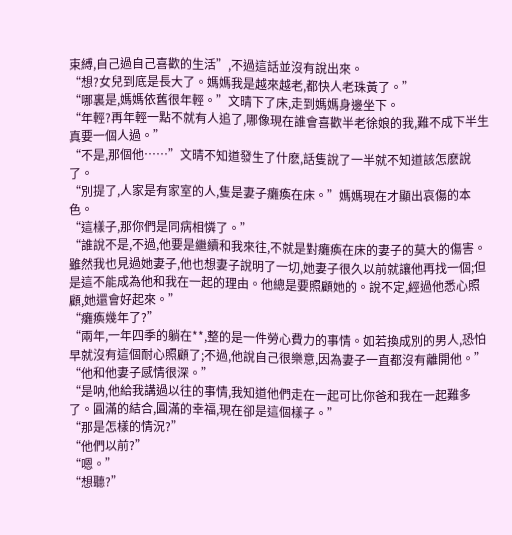束縛,自己過自己喜歡的生活”,不過這話並沒有說出來。
“想?女兒到底是長大了。媽媽我是越來越老,都快人老珠黃了。”
“哪裏是,媽媽依舊很年輕。”文晴下了床,走到媽媽身邊坐下。
“年輕?再年輕一點不就有人追了,哪像現在誰會喜歡半老徐娘的我,難不成下半生真要一個人過。”
“不是,那個他……”文晴不知道發生了什麽,話隻說了一半就不知道該怎麽說了。
“別提了,人家是有家室的人,隻是妻子癱瘓在床。”媽媽現在才顯出哀傷的本色。
“這樣子,那你們是同病相憐了。”
“誰說不是,不過,他要是繼續和我來往,不就是對癱瘓在床的妻子的莫大的傷害。雖然我也見過她妻子,他也想妻子說明了一切,她妻子很久以前就讓他再找一個;但是這不能成為他和我在一起的理由。他總是要照顧她的。說不定,經過他悉心照顧,她還會好起來。”
“癱瘓幾年了?”
“兩年,一年四季的躺在**,整的是一件勞心費力的事情。如若換成別的男人,恐怕早就沒有這個耐心照顧了;不過,他說自己很樂意,因為妻子一直都沒有離開他。”
“他和他妻子感情很深。”
“是呐,他給我講過以往的事情,我知道他們走在一起可比你爸和我在一起難多了。圓滿的結合,圓滿的幸福,現在卻是這個樣子。”
“那是怎樣的情況?”
“他們以前?”
“嗯。”
“想聽?”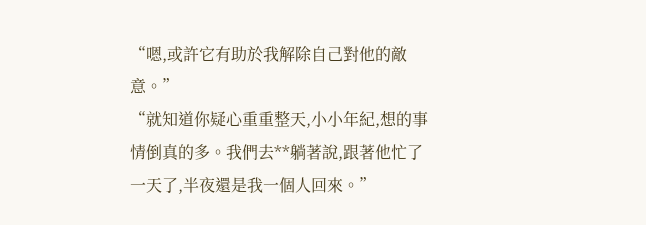“嗯,或許它有助於我解除自己對他的敵意。”
“就知道你疑心重重整天,小小年紀,想的事情倒真的多。我們去**躺著說,跟著他忙了一天了,半夜還是我一個人回來。”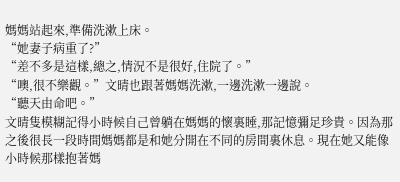媽媽站起來,準備洗漱上床。
“她妻子病重了?”
“差不多是這樣,總之,情況不是很好,住院了。”
“噢,很不樂觀。”文晴也跟著媽媽洗漱,一邊洗漱一邊說。
“聽天由命吧。”
文晴隻模糊記得小時候自己曾躺在媽媽的懷裏睡,那記憶彌足珍貴。因為那之後很長一段時間媽媽都是和她分開在不同的房間裏休息。現在她又能像小時候那樣抱著媽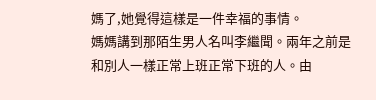媽了,她覺得這樣是一件幸福的事情。
媽媽講到那陌生男人名叫李繼聞。兩年之前是和別人一樣正常上班正常下班的人。由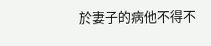於妻子的病他不得不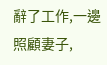辭了工作,一邊照顧妻子,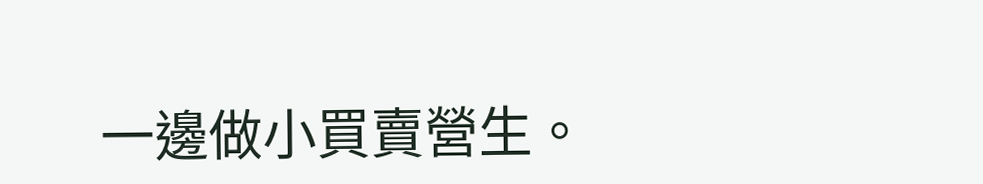一邊做小買賣營生。